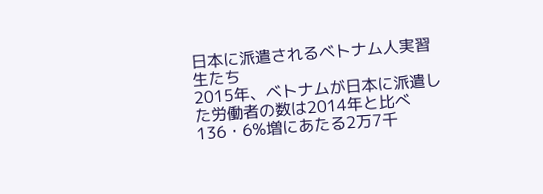日本に派遣されるベトナム人実習生たち
2015年、ベトナムが日本に派遣した労働者の数は2014年と比べ136・6%増にあたる2万7千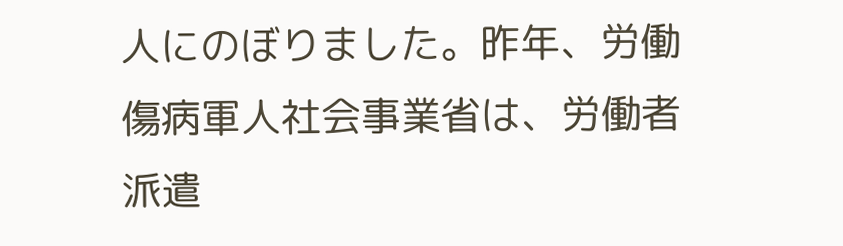人にのぼりました。昨年、労働傷病軍人社会事業省は、労働者派遣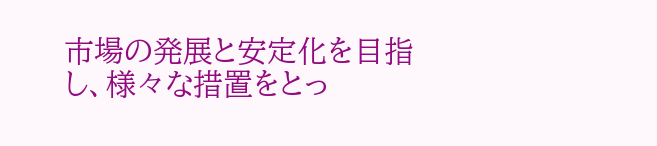市場の発展と安定化を目指し、様々な措置をとっ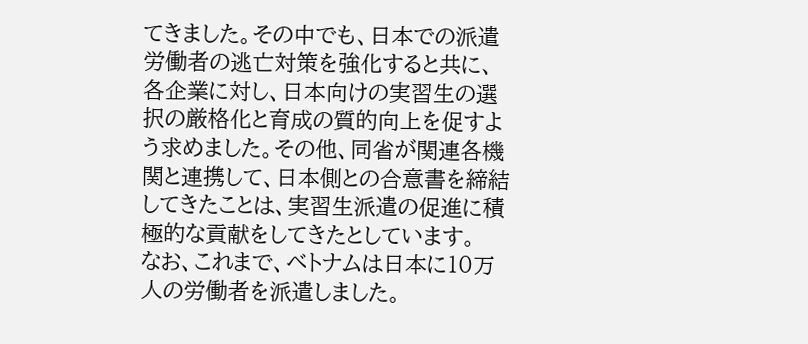てきました。その中でも、日本での派遣労働者の逃亡対策を強化すると共に、各企業に対し、日本向けの実習生の選択の厳格化と育成の質的向上を促すよう求めました。その他、同省が関連各機関と連携して、日本側との合意書を締結してきたことは、実習生派遣の促進に積極的な貢献をしてきたとしています。
なお、これまで、ベトナムは日本に10万人の労働者を派遣しました。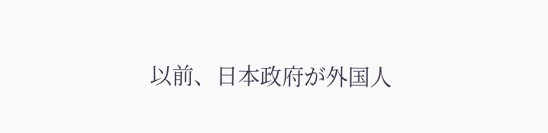以前、日本政府が外国人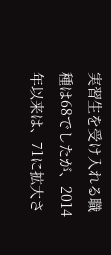実習生を受け入れる職種は68でしたが、2014年以来は、71に拡大さ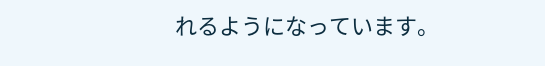れるようになっています。